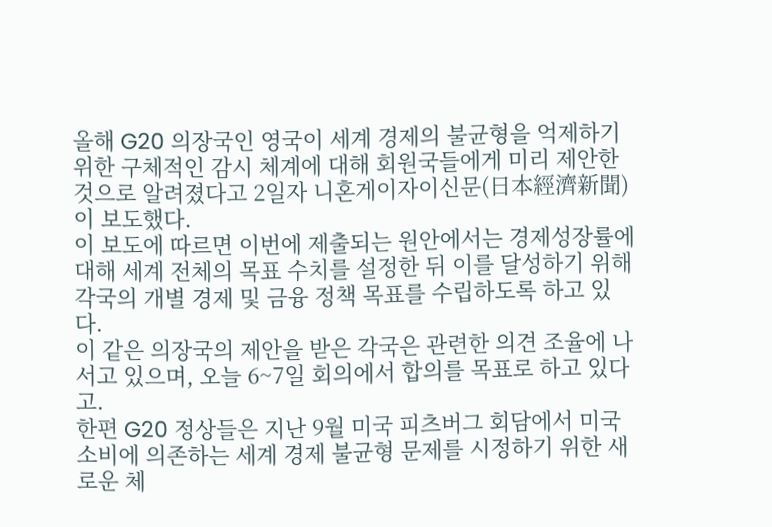올해 G20 의장국인 영국이 세계 경제의 불균형을 억제하기 위한 구체적인 감시 체계에 대해 회원국들에게 미리 제안한 것으로 알려졌다고 2일자 니혼게이자이신문(日本經濟新聞)이 보도했다.
이 보도에 따르면 이번에 제출되는 원안에서는 경제성장률에 대해 세계 전체의 목표 수치를 설정한 뒤 이를 달성하기 위해 각국의 개별 경제 및 금융 정책 목표를 수립하도록 하고 있다.
이 같은 의장국의 제안을 받은 각국은 관련한 의견 조율에 나서고 있으며, 오늘 6~7일 회의에서 합의를 목표로 하고 있다고.
한편 G20 정상들은 지난 9월 미국 피츠버그 회담에서 미국 소비에 의존하는 세계 경제 불균형 문제를 시정하기 위한 새로운 체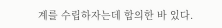계를 수립하자는데 합의한 바 있다.